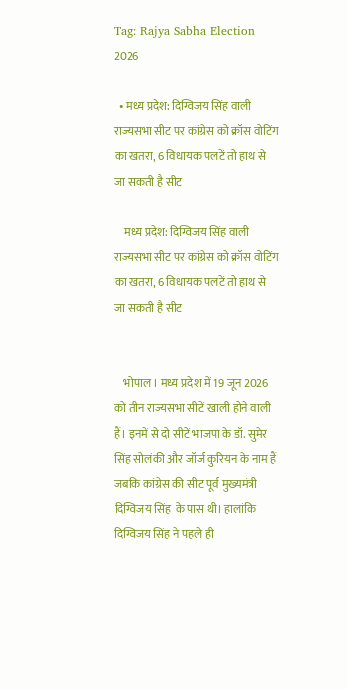Tag: Rajya Sabha Election 2026

  • मध्य प्रदेश: दिग्विजय सिंह वाली राज्यसभा सीट पर कांग्रेस को क्रॉस वोटिंग का खतरा, 6 विधायक पलटें तो हाथ से जा सकती है सीट

    मध्य प्रदेश: दिग्विजय सिंह वाली राज्यसभा सीट पर कांग्रेस को क्रॉस वोटिंग का खतरा, 6 विधायक पलटें तो हाथ से जा सकती है सीट


    भोपाल । मध्य प्रदेश में 19 जून 2026 को तीन राज्यसभा सीटें खाली होने वाली हैं। इनमें से दो सीटें भाजपा के डॉ. सुमेर सिंह सोलंकी और जॉर्ज कुरियन के नाम हैं जबकि कांग्रेस की सीट पूर्व मुख्यमंत्री दिग्विजय सिंह  के पास थी। हालांकि दिग्विजय सिंह ने पहले ही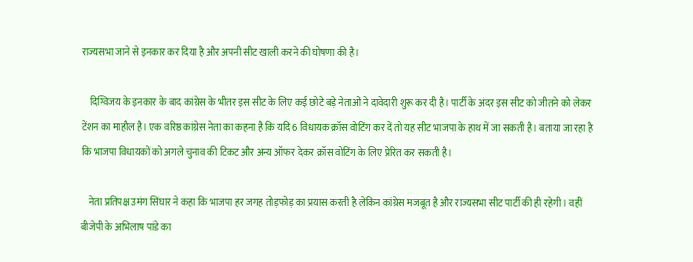राज्यसभा जाने से इनकार कर दिया है और अपनी सीट खाली करने की घोषणा की है।

    दिग्विजय के इनकार के बाद कांग्रेस के भीतर इस सीट के लिए कई छोटे बड़े नेताओं ने दावेदारी शुरू कर दी है। पार्टी के अंदर इस सीट को जीतने को लेकर टेंशन का माहौल है। एक वरिष्ठ कांग्रेस नेता का कहना है कि यदि 6 विधायक क्रॉस वोटिंग कर दें तो यह सीट भाजपा के हाथ में जा सकती है। बताया जा रहा है कि भाजपा विधायकों को अगले चुनाव की टिकट और अन्य ऑफर देकर क्रॉस वोटिंग के लिए प्रेरित कर सकती है।

    नेता प्रतिपक्ष उमंग सिंघार ने कहा कि भाजपा हर जगह तोड़फोड़ का प्रयास करती है लेकिन कांग्रेस मजबूत है और राज्यसभा सीट पार्टी की ही रहेगी। वहीं बीजेपी के अभिलाष पांडे का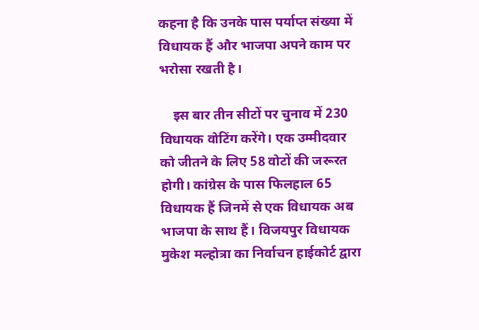कहना है कि उनके पास पर्याप्त संख्या में विधायक हैं और भाजपा अपने काम पर भरोसा रखती है।

    इस बार तीन सीटों पर चुनाव में 230 विधायक वोटिंग करेंगे। एक उम्मीदवार को जीतने के लिए 58 वोटों की जरूरत होगी। कांग्रेस के पास फिलहाल 65 विधायक हैं जिनमें से एक विधायक अब भाजपा के साथ हैं। विजयपुर विधायक मुकेश मल्होत्रा का निर्वाचन हाईकोर्ट द्वारा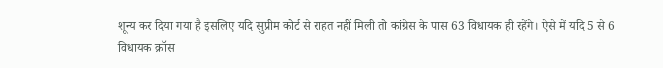शून्य कर दिया गया है इसलिए यदि सुप्रीम कोर्ट से राहत नहीं मिली तो कांग्रेस के पास 63 विधायक ही रहेंगे। ऐसे में यदि 5 से 6 विधायक क्रॉस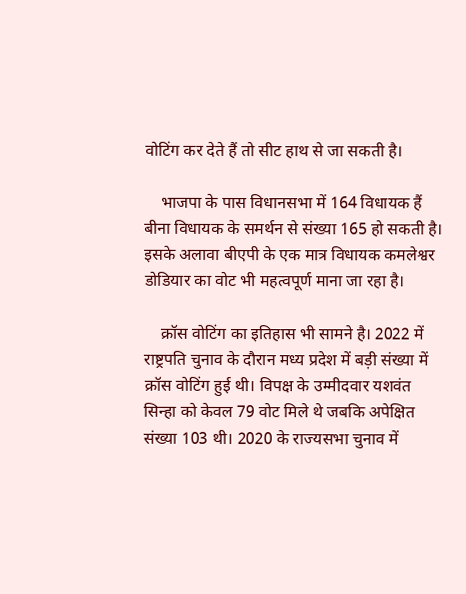वोटिंग कर देते हैं तो सीट हाथ से जा सकती है।

    भाजपा के पास विधानसभा में 164 विधायक हैं बीना विधायक के समर्थन से संख्या 165 हो सकती है। इसके अलावा बीएपी के एक मात्र विधायक कमलेश्वर डोडियार का वोट भी महत्वपूर्ण माना जा रहा है।

    क्रॉस वोटिंग का इतिहास भी सामने है। 2022 में राष्ट्रपति चुनाव के दौरान मध्य प्रदेश में बड़ी संख्या में क्रॉस वोटिंग हुई थी। विपक्ष के उम्मीदवार यशवंत सिन्हा को केवल 79 वोट मिले थे जबकि अपेक्षित संख्या 103 थी। 2020 के राज्यसभा चुनाव में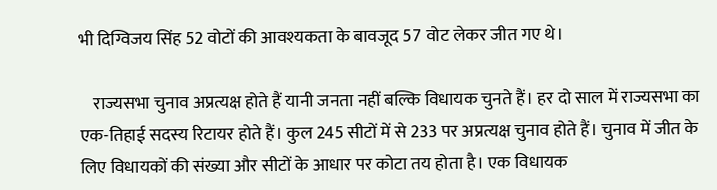भी दिग्विजय सिंह 52 वोटों की आवश्यकता के बावजूद 57 वोट लेकर जीत गए थे।

    राज्यसभा चुनाव अप्रत्यक्ष होते हैं यानी जनता नहीं बल्कि विधायक चुनते हैं। हर दो साल में राज्यसभा का एक-तिहाई सदस्य रिटायर होते हैं। कुल 245 सीटों में से 233 पर अप्रत्यक्ष चुनाव होते हैं। चुनाव में जीत के लिए विधायकों की संख्या और सीटों के आधार पर कोटा तय होता है। एक विधायक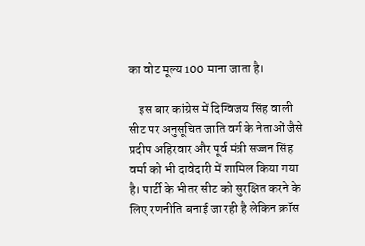का वोट मूल्य 100 माना जाता है।

    इस बार कांग्रेस में दिग्विजय सिंह वाली सीट पर अनुसूचित जाति वर्ग के नेताओं जैसे प्रदीप अहिरवार और पूर्व मंत्री सज्जन सिंह वर्मा को भी दावेदारी में शामिल किया गया है। पार्टी के भीतर सीट को सुरक्षित करने के लिए रणनीति बनाई जा रही है लेकिन क्रॉस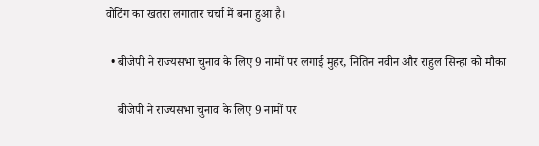वोटिंग का खतरा लगातार चर्चा में बना हुआ है।

  • बीजेपी ने राज्यसभा चुनाव के लिए 9 नामों पर लगाई मुहर, नितिन नवीन और राहुल सिन्हा को मौका

    बीजेपी ने राज्यसभा चुनाव के लिए 9 नामों पर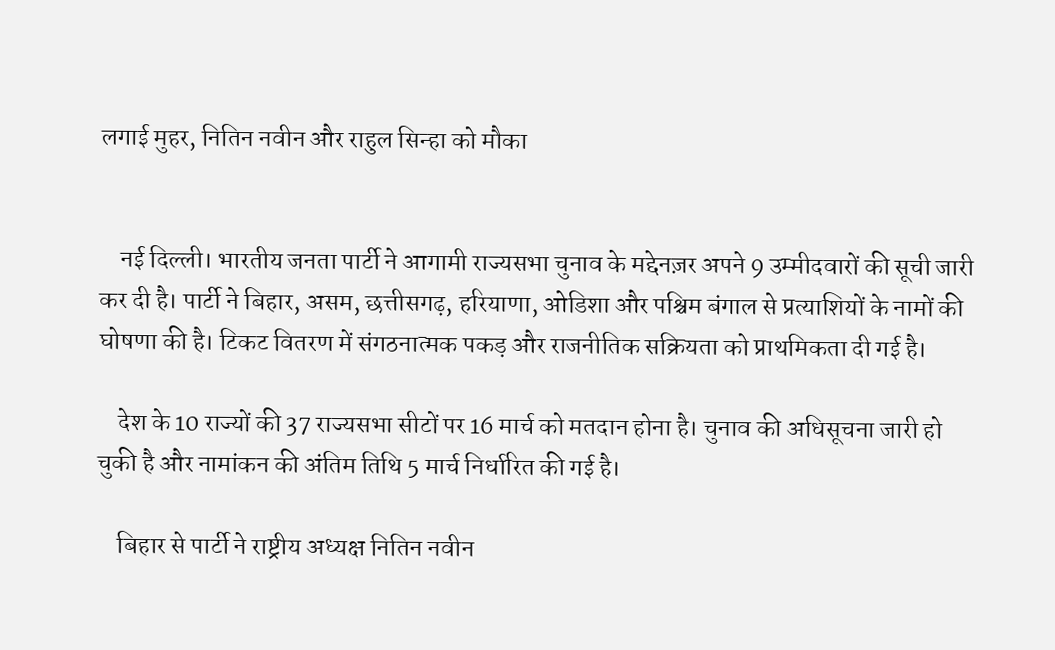लगाई मुहर, नितिन नवीन और राहुल सिन्हा को मौका


    नई दिल्ली। भारतीय जनता पार्टी ने आगामी राज्यसभा चुनाव के मद्देनज़र अपने 9 उम्मीदवारों की सूची जारी कर दी है। पार्टी ने बिहार, असम, छत्तीसगढ़, हरियाणा, ओडिशा और पश्चिम बंगाल से प्रत्याशियों के नामों की घोषणा की है। टिकट वितरण में संगठनात्मक पकड़ और राजनीतिक सक्रियता को प्राथमिकता दी गई है।

    देश के 10 राज्यों की 37 राज्यसभा सीटों पर 16 मार्च को मतदान होना है। चुनाव की अधिसूचना जारी हो चुकी है और नामांकन की अंतिम तिथि 5 मार्च निर्धारित की गई है।

    बिहार से पार्टी ने राष्ट्रीय अध्यक्ष नितिन नवीन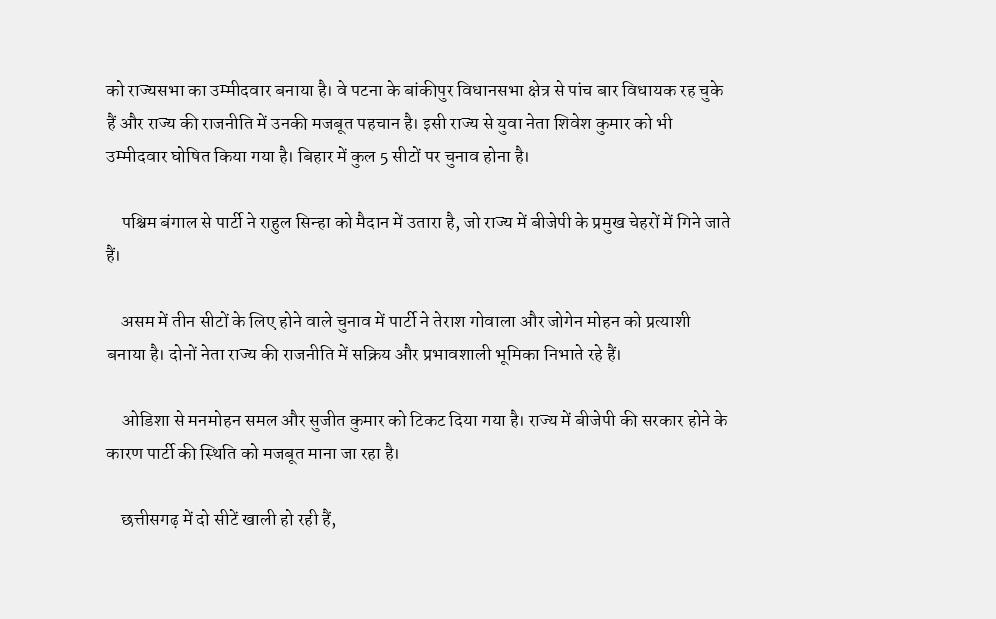को राज्यसभा का उम्मीदवार बनाया है। वे पटना के बांकीपुर विधानसभा क्षेत्र से पांच बार विधायक रह चुके हैं और राज्य की राजनीति में उनकी मजबूत पहचान है। इसी राज्य से युवा नेता शिवेश कुमार को भी उम्मीदवार घोषित किया गया है। बिहार में कुल 5 सीटों पर चुनाव होना है।

    पश्चिम बंगाल से पार्टी ने राहुल सिन्हा को मैदान में उतारा है, जो राज्य में बीजेपी के प्रमुख चेहरों में गिने जाते हैं।

    असम में तीन सीटों के लिए होने वाले चुनाव में पार्टी ने तेराश गोवाला और जोगेन मोहन को प्रत्याशी बनाया है। दोनों नेता राज्य की राजनीति में सक्रिय और प्रभावशाली भूमिका निभाते रहे हैं।

    ओडिशा से मनमोहन समल और सुजीत कुमार को टिकट दिया गया है। राज्य में बीजेपी की सरकार होने के कारण पार्टी की स्थिति को मजबूत माना जा रहा है।

    छत्तीसगढ़ में दो सीटें खाली हो रही हैं,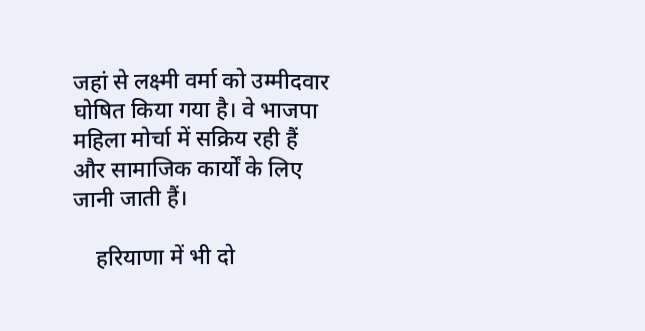जहां से लक्ष्मी वर्मा को उम्मीदवार घोषित किया गया है। वे भाजपा महिला मोर्चा में सक्रिय रही हैं और सामाजिक कार्यों के लिए जानी जाती हैं।

    हरियाणा में भी दो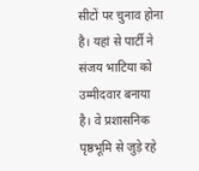सीटों पर चुनाव होना है। यहां से पार्टी ने संजय भाटिया को उम्मीदवार बनाया है। वे प्रशासनिक पृष्ठभूमि से जुड़े रहे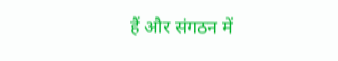हैं और संगठन में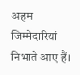अहम जिम्मेदारियां निभाते आए हैं।